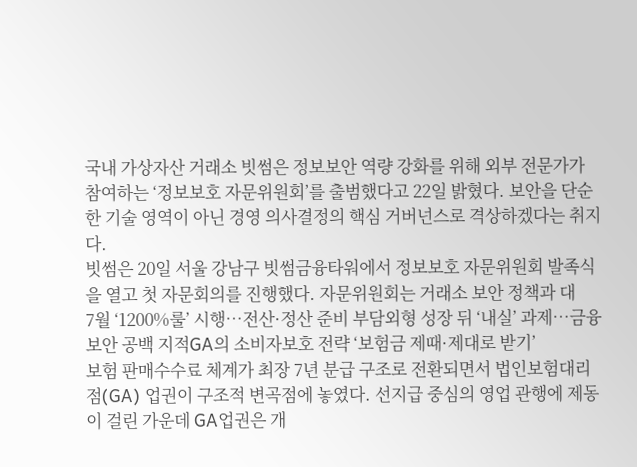국내 가상자산 거래소 빗썸은 정보보안 역량 강화를 위해 외부 전문가가 참여하는 ‘정보보호 자문위원회’를 출범했다고 22일 밝혔다. 보안을 단순한 기술 영역이 아닌 경영 의사결정의 핵심 거버넌스로 격상하겠다는 취지다.
빗썸은 20일 서울 강남구 빗썸금융타워에서 정보보호 자문위원회 발족식을 열고 첫 자문회의를 진행했다. 자문위원회는 거래소 보안 정책과 대
7월 ‘1200%룰’ 시행…전산·정산 준비 부담외형 성장 뒤 ‘내실’ 과제…금융보안 공백 지적GA의 소비자보호 전략 ‘보험금 제때·제대로 받기’
보험 판매수수료 체계가 최장 7년 분급 구조로 전환되면서 법인보험대리점(GA) 업권이 구조적 변곡점에 놓였다. 선지급 중심의 영업 관행에 제동이 걸린 가운데 GA업권은 개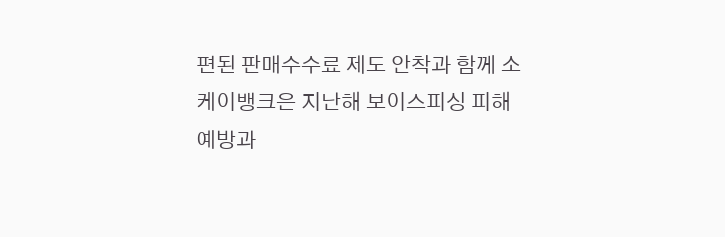편된 판매수수료 제도 안착과 함께 소
케이뱅크은 지난해 보이스피싱 피해 예방과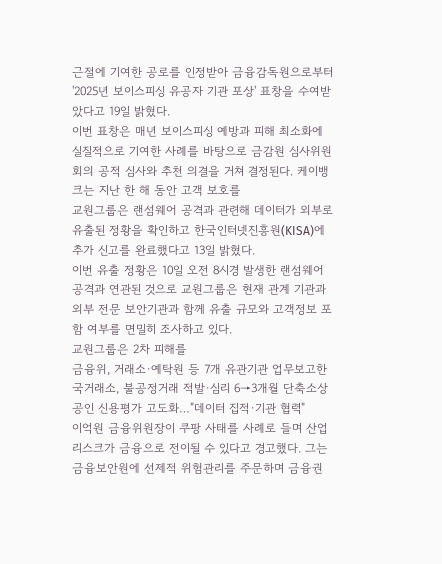근절에 기여한 공로를 인정받아 금융감독원으로부터 '2025년 보이스피싱 유공자 기관 포상' 표창을 수여받았다고 19일 밝혔다.
이번 표창은 매년 보이스피싱 예방과 피해 최소화에 실질적으로 기여한 사례를 바탕으로 금감원 심사위원회의 공적 심사와 추천 의결을 거쳐 결정된다. 케이뱅크는 지난 한 해 동안 고객 보호를
교원그룹은 랜섬웨어 공격과 관련해 데이터가 외부로 유출된 정황을 확인하고 한국인터넷진흥원(KISA)에 추가 신고를 완료했다고 13일 밝혔다.
이번 유출 정황은 10일 오전 8시경 발생한 랜섬웨어 공격과 연관된 것으로 교원그룹은 현재 관계 기관과 외부 전문 보안기관과 함께 유출 규모와 고객정보 포함 여부를 면밀히 조사하고 있다.
교원그룹은 2차 피해를
금융위, 거래소·예탁원 등 7개 유관기관 업무보고한국거래소, 불공정거래 적발·심리 6→3개월 단축소상공인 신용평가 고도화…"데이터 집적·기관 협력"
이억원 금융위원장이 쿠팡 사태를 사례로 들며 산업 리스크가 금융으로 전이될 수 있다고 경고했다. 그는 금융보안원에 선제적 위험관리를 주문하며 금융권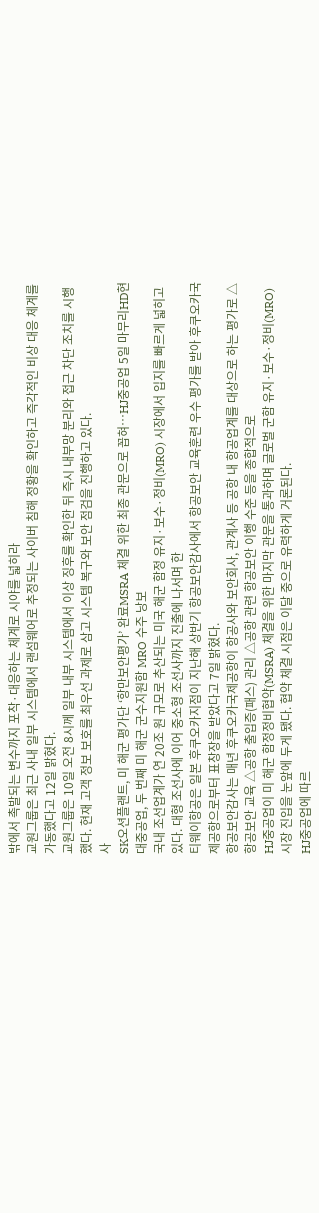밖에서 촉발되는 변수까지 포착·대응하는 체계로 시야를 넓히라
교원그룹은 최근 사내 일부 시스템에서 랜섬웨어로 추정되는 사이버 침해 정황을 확인하고 즉각적인 비상 대응 체계를 가동했다고 12일 밝혔다.
교원그룹은 10일 오전 8시께 일부 내부 시스템에서 이상 징후를 확인한 뒤 즉시 내부망 분리와 접근 차단 조치를 시행했다. 현재 고객 정보 보호를 최우선 과제로 삼고 시스템 복구와 보안 점검을 진행하고 있다.
사
SK오션플랜트, 미 해군 평가단 ‘항만보안평가’ 완료MSRA 체결 위한 최종 관문으로 꼽혀…HJ중공업 5일 마무리HD현대중공업, 두 번째 미 해군 군수지원함 MRO 수주 낭보
국내 조선업계가 연 20조 원 규모로 추산되는 미국 해군 함정 유지·보수·정비(MRO) 시장에서 입지를 빠르게 넓히고 있다. 대형 조선사에 이어 중소형 조선사까지 진출에 나서며 한
티웨이항공은 일본 후쿠오카지점이 지난해 상반기 항공보안감사에서 항공보안 교육훈련 우수 평가를 받아 후쿠오카국제공항으로부터 표창장을 받았다고 7일 밝혔다.
항공보안감사는 매년 후쿠오카국제공항이 항공사와 보안회사, 관계사 등 공항 내 항공업계를 대상으로 하는 평가로 △항공보안 교육 △공항 출입증(패스) 관리 △공항 관련 항공보안 이행 수준 등을 종합적으로
HJ중공업이 미 해군 함정정비협약(MSRA) 체결을 위한 마지막 관문을 통과하며 글로벌 군함 유지·보수·정비(MRO) 시장 진입을 눈앞에 두게 됐다. 협약 체결 시점은 이달 중으로 유력하게 거론된다.
HJ중공업에 따르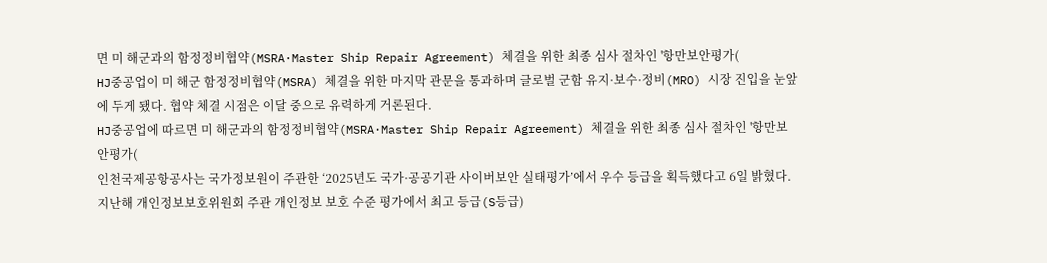면 미 해군과의 함정정비협약(MSRA·Master Ship Repair Agreement) 체결을 위한 최종 심사 절차인 '항만보안평가(
HJ중공업이 미 해군 함정정비협약(MSRA) 체결을 위한 마지막 관문을 통과하며 글로벌 군함 유지·보수·정비(MRO) 시장 진입을 눈앞에 두게 됐다. 협약 체결 시점은 이달 중으로 유력하게 거론된다.
HJ중공업에 따르면 미 해군과의 함정정비협약(MSRA·Master Ship Repair Agreement) 체결을 위한 최종 심사 절차인 '항만보안평가(
인천국제공항공사는 국가정보원이 주관한 ‘2025년도 국가·공공기관 사이버보안 실태평가’에서 우수 등급을 획득했다고 6일 밝혔다. 지난해 개인정보보호위원회 주관 개인정보 보호 수준 평가에서 최고 등급(S등급)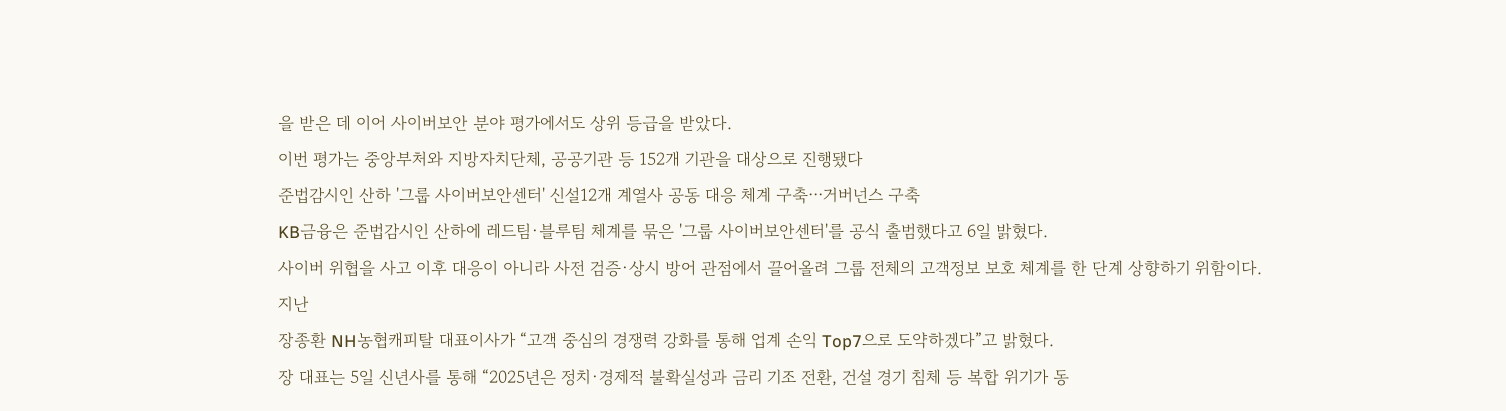을 받은 데 이어 사이버보안 분야 평가에서도 상위 등급을 받았다.
이번 평가는 중앙부처와 지방자치단체, 공공기관 등 152개 기관을 대상으로 진행됐다
준법감시인 산하 '그룹 사이버보안센터' 신설12개 계열사 공동 대응 체계 구축⋯거버넌스 구축
KB금융은 준법감시인 산하에 레드팀·블루팀 체계를 묶은 '그룹 사이버보안센터'를 공식 출범했다고 6일 밝혔다.
사이버 위협을 사고 이후 대응이 아니라 사전 검증·상시 방어 관점에서 끌어올려 그룹 전체의 고객정보 보호 체계를 한 단계 상향하기 위함이다.
지난
장종환 NH농협캐피탈 대표이사가 “고객 중심의 경쟁력 강화를 통해 업계 손익 Top7으로 도약하겠다”고 밝혔다.
장 대표는 5일 신년사를 통해 “2025년은 정치·경제적 불확실성과 금리 기조 전환, 건설 경기 침체 등 복합 위기가 동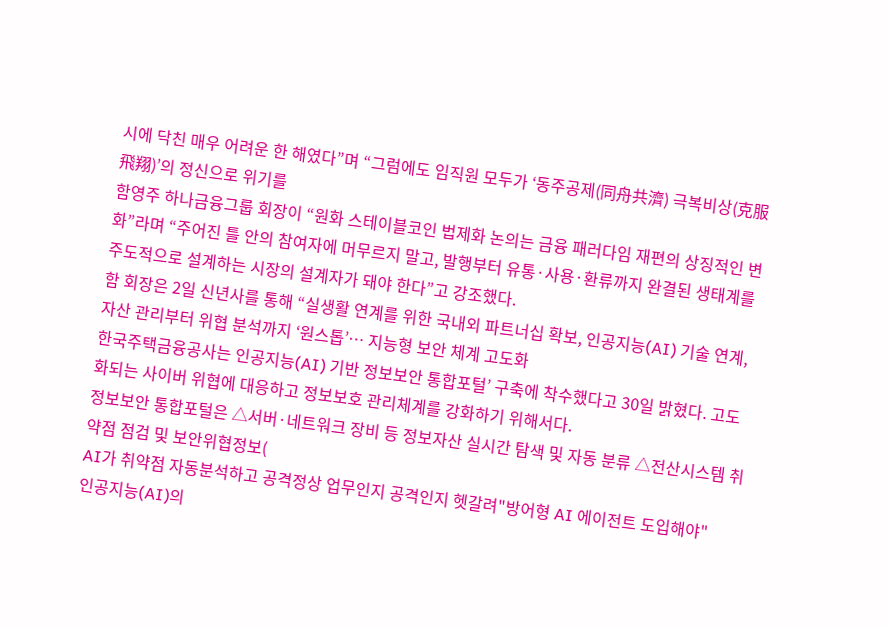시에 닥친 매우 어려운 한 해였다”며 “그럼에도 임직원 모두가 ‘동주공제(同舟共濟) 극복비상(克服飛翔)’의 정신으로 위기를
함영주 하나금융그룹 회장이 “원화 스테이블코인 법제화 논의는 금융 패러다임 재편의 상징적인 변화”라며 “주어진 틀 안의 참여자에 머무르지 말고, 발행부터 유통·사용·환류까지 완결된 생태계를 주도적으로 설계하는 시장의 설계자가 돼야 한다”고 강조했다.
함 회장은 2일 신년사를 통해 “실생활 연계를 위한 국내외 파트너십 확보, 인공지능(AI) 기술 연계,
자산 관리부터 위협 분석까지 ‘원스톱’… 지능형 보안 체계 고도화
한국주택금융공사는 인공지능(AI) 기반 정보보안 통합포털’ 구축에 착수했다고 30일 밝혔다. 고도화되는 사이버 위협에 대응하고 정보보호 관리체계를 강화하기 위해서다.
정보보안 통합포털은 △서버·네트워크 장비 등 정보자산 실시간 탐색 및 자동 분류 △전산시스템 취약점 점검 및 보안위협정보(
AI가 취약점 자동분석하고 공격정상 업무인지 공격인지 헷갈려"방어형 AI 에이전트 도입해야"
인공지능(AI)의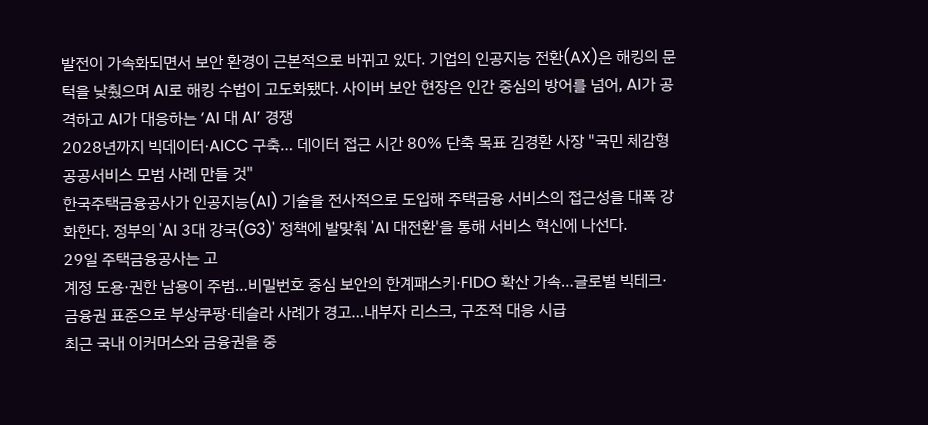발전이 가속화되면서 보안 환경이 근본적으로 바뀌고 있다. 기업의 인공지능 전환(AX)은 해킹의 문턱을 낮췄으며 AI로 해킹 수법이 고도화됐다. 사이버 보안 현장은 인간 중심의 방어를 넘어, AI가 공격하고 AI가 대응하는 ‘AI 대 AI’ 경쟁
2028년까지 빅데이터·AICC 구축… 데이터 접근 시간 80% 단축 목표 김경환 사장 "국민 체감형 공공서비스 모범 사례 만들 것"
한국주택금융공사가 인공지능(AI) 기술을 전사적으로 도입해 주택금융 서비스의 접근성을 대폭 강화한다. 정부의 'AI 3대 강국(G3)' 정책에 발맞춰 'AI 대전환'을 통해 서비스 혁신에 나선다.
29일 주택금융공사는 고
계정 도용·권한 남용이 주범…비밀번호 중심 보안의 한계패스키·FIDO 확산 가속…글로벌 빅테크·금융권 표준으로 부상쿠팡·테슬라 사례가 경고…내부자 리스크, 구조적 대응 시급
최근 국내 이커머스와 금융권을 중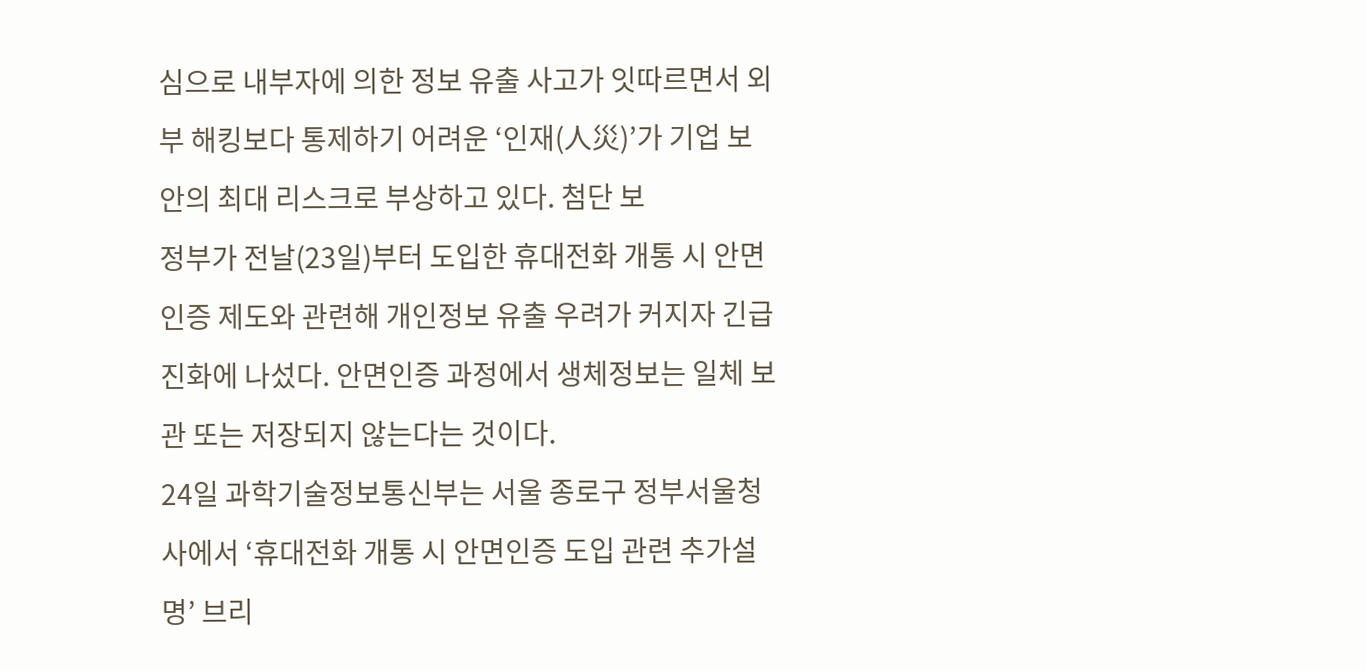심으로 내부자에 의한 정보 유출 사고가 잇따르면서 외부 해킹보다 통제하기 어려운 ‘인재(人災)’가 기업 보안의 최대 리스크로 부상하고 있다. 첨단 보
정부가 전날(23일)부터 도입한 휴대전화 개통 시 안면 인증 제도와 관련해 개인정보 유출 우려가 커지자 긴급 진화에 나섰다. 안면인증 과정에서 생체정보는 일체 보관 또는 저장되지 않는다는 것이다.
24일 과학기술정보통신부는 서울 종로구 정부서울청사에서 ‘휴대전화 개통 시 안면인증 도입 관련 추가설명’ 브리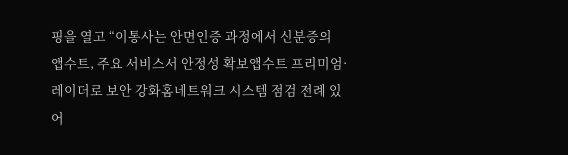핑을 열고 “이통사는 안면인증 과정에서 신분증의
앱수트, 주요 서비스서 안정성 확보앱수트 프리미엄·레이더로 보안 강화홈네트워크 시스템 점검 전례 있어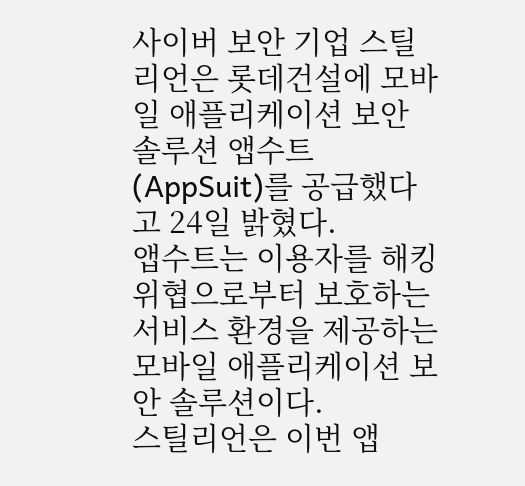사이버 보안 기업 스틸리언은 롯데건설에 모바일 애플리케이션 보안 솔루션 앱수트(AppSuit)를 공급했다고 24일 밝혔다.
앱수트는 이용자를 해킹 위협으로부터 보호하는 서비스 환경을 제공하는 모바일 애플리케이션 보안 솔루션이다.
스틸리언은 이번 앱